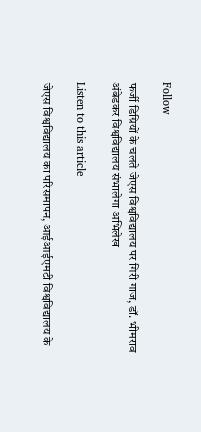Follow

फर्जी डिग्रियों के चलते जेएस विश्वविद्यालय पर गिरी गाज, डॉ. भीमराव अंबेडकर विश्वविद्यालय संभालेगा अभिलेख

Listen to this article

जेएस विश्वविद्यालय का परिसमापन, आईआईएमटी विश्वविद्यालय के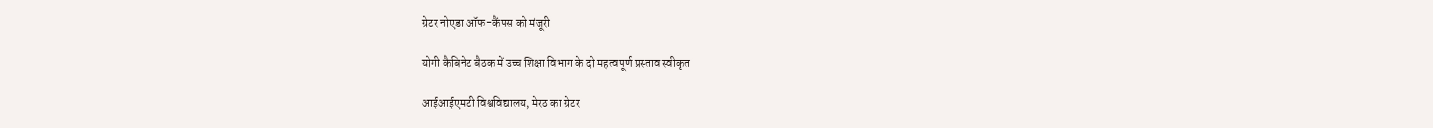ग्रेटर नोएडा ऑफ-कैंपस को मंजूरी

योगी कैबिनेट बैठक में उच्च शिक्षा विभाग के दो महत्वपूर्ण प्रस्ताव स्वीकृत

आईआईएमटी विश्वविद्यालय, मेरठ का ग्रेटर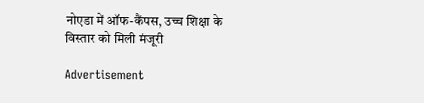नोएडा में ऑफ-कैंपस, उच्च शिक्षा के विस्तार को मिली मंजूरी

Advertisement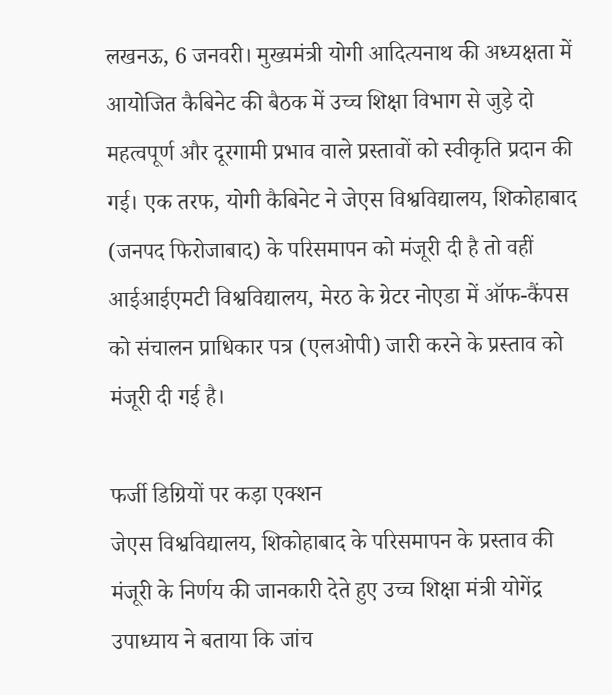लखनऊ, 6 जनवरी। मुख्यमंत्री योगी आदित्यनाथ की अध्यक्षता में आयोजित कैबिनेट की बैठक में उच्च शिक्षा विभाग से जुड़े दो महत्वपूर्ण और दूरगामी प्रभाव वाले प्रस्तावों को स्वीकृति प्रदान की गई। एक तरफ, योगी कैबिनेट ने जेएस विश्वविद्यालय, शिकोहाबाद (जनपद फिरोजाबाद) के परिसमापन को मंजूरी दी है तो वहीं आईआईएमटी विश्वविद्यालय, मेरठ के ग्रेटर नोएडा में ऑफ-कैंपस को संचालन प्राधिकार पत्र (एलओपी) जारी करने के प्रस्ताव को मंजूरी दी गई है।

फर्जी डिग्रियों पर कड़ा एक्शन
जेएस विश्वविद्यालय, शिकोहाबाद के परिसमापन के प्रस्ताव की मंजूरी के निर्णय की जानकारी देते हुए उच्च शिक्षा मंत्री योगेंद्र उपाध्याय ने बताया कि जांच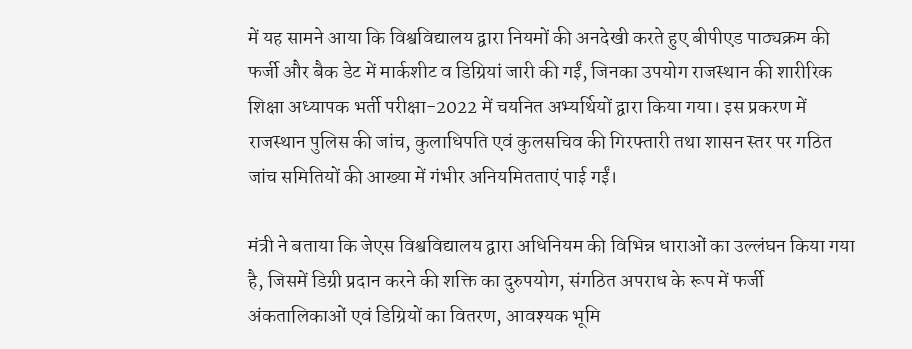में यह सामने आया कि विश्वविद्यालय द्वारा नियमों की अनदेखी करते हुए बीपीएड पाठ्यक्रम की फर्जी और बैक डेट में मार्कशीट व डिग्रियां जारी की गईं, जिनका उपयोग राजस्थान की शारीरिक शिक्षा अध्यापक भर्ती परीक्षा-2022 में चयनित अभ्यर्थियों द्वारा किया गया। इस प्रकरण में राजस्थान पुलिस की जांच, कुलाधिपति एवं कुलसचिव की गिरफ्तारी तथा शासन स्तर पर गठित जांच समितियों की आख्या में गंभीर अनियमितताएं पाई गईं।

मंत्री ने बताया कि जेएस विश्वविद्यालय द्वारा अधिनियम की विभिन्न धाराओं का उल्लंघन किया गया है, जिसमें डिग्री प्रदान करने की शक्ति का दुरुपयोग, संगठित अपराध के रूप में फर्जी अंकतालिकाओं एवं डिग्रियों का वितरण, आवश्यक भूमि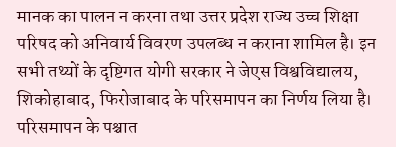मानक का पालन न करना तथा उत्तर प्रदेश राज्य उच्च शिक्षा परिषद को अनिवार्य विवरण उपलब्ध न कराना शामिल है। इन सभी तथ्यों के दृष्टिगत योगी सरकार ने जेएस विश्वविद्यालय, शिकोहाबाद, फिरोजाबाद के परिसमापन का निर्णय लिया है। परिसमापन के पश्चात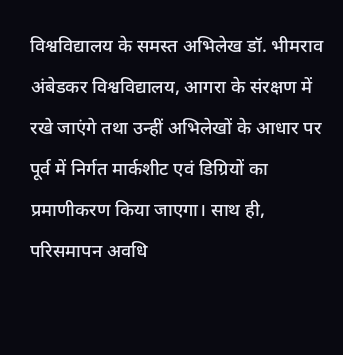विश्वविद्यालय के समस्त अभिलेख डॉ. भीमराव अंबेडकर विश्वविद्यालय, आगरा के संरक्षण में रखे जाएंगे तथा उन्हीं अभिलेखों के आधार पर पूर्व में निर्गत मार्कशीट एवं डिग्रियों का प्रमाणीकरण किया जाएगा। साथ ही, परिसमापन अवधि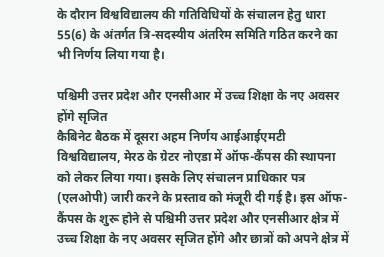के दौरान विश्वविद्यालय की गतिविधियों के संचालन हेतु धारा 55(6) के अंतर्गत त्रि-सदस्यीय अंतरिम समिति गठित करने का भी निर्णय लिया गया है।

पश्चिमी उत्तर प्रदेश और एनसीआर में उच्च शिक्षा के नए अवसर होंगे सृजित
कैबिनेट बैठक में दूसरा अहम निर्णय आईआईएमटी विश्वविद्यालय, मेरठ के ग्रेटर नोएडा में ऑफ-कैंपस की स्थापना को लेकर लिया गया। इसके लिए संचालन प्राधिकार पत्र (एलओपी) जारी करने के प्रस्ताव को मंजूरी दी गई है। इस ऑफ-कैंपस के शुरू होने से पश्चिमी उत्तर प्रदेश और एनसीआर क्षेत्र में उच्च शिक्षा के नए अवसर सृजित होंगे और छात्रों को अपने क्षेत्र में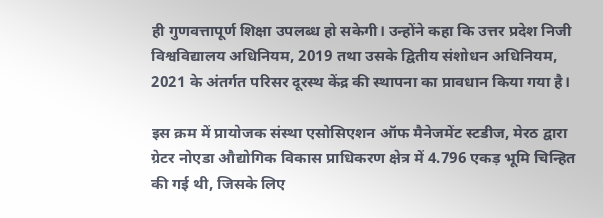ही गुणवत्तापूर्ण शिक्षा उपलब्ध हो सकेगी। उन्होंने कहा कि उत्तर प्रदेश निजी विश्वविद्यालय अधिनियम, 2019 तथा उसके द्वितीय संशोधन अधिनियम, 2021 के अंतर्गत परिसर दूरस्थ केंद्र की स्थापना का प्रावधान किया गया है।

इस क्रम में प्रायोजक संस्था एसोसिएशन ऑफ मैनेजमेंट स्टडीज, मेरठ द्वारा ग्रेटर नोएडा औद्योगिक विकास प्राधिकरण क्षेत्र में 4.796 एकड़ भूमि चिन्हित की गई थी, जिसके लिए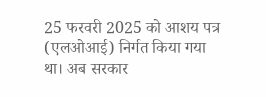25 फरवरी 2025 को आशय पत्र (एलओआई) निर्गत किया गया था। अब सरकार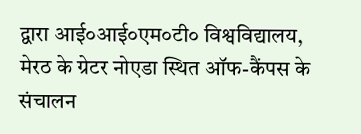द्वारा आई०आई०एम०टी० विश्वविद्यालय, मेरठ के ग्रेटर नोएडा स्थित ऑफ-कैंपस के संचालन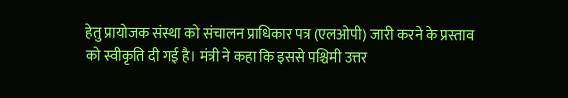हेतु प्रायोजक संस्था को संचालन प्राधिकार पत्र (एलओपी) जारी करने के प्रस्ताव को स्वीकृति दी गई है। मंत्री ने कहा कि इससे पश्चिमी उत्तर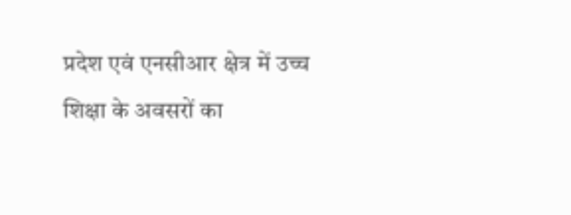प्रदेश एवं एनसीआर क्षेत्र में उच्च शिक्षा के अवसरों का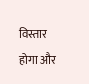विस्तार होगा और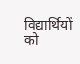विद्यार्थियों को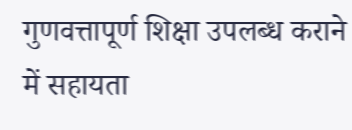गुणवत्तापूर्ण शिक्षा उपलब्ध कराने में सहायता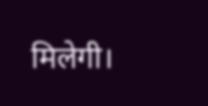मिलेगी।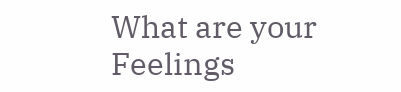What are your Feelings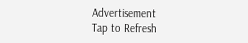Advertisement
Tap to Refresh